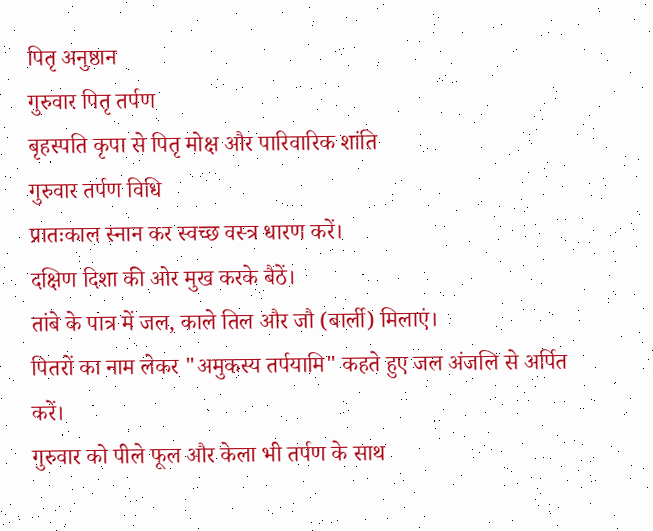पितृ अनुष्ठान
गुरुवार पितृ तर्पण
बृहस्पति कृपा से पितृ मोक्ष और पारिवारिक शांति
गुरुवार तर्पण विधि
प्रातःकाल स्नान कर स्वच्छ वस्त्र धारण करें।
दक्षिण दिशा की ओर मुख करके बैठें।
तांबे के पात्र में जल, काले तिल और जौ (बार्ली) मिलाएं।
पितरों का नाम लेकर "अमुकस्य तर्पयामि" कहते हुए जल अंजलि से अर्पित करें।
गुरुवार को पीले फूल और केला भी तर्पण के साथ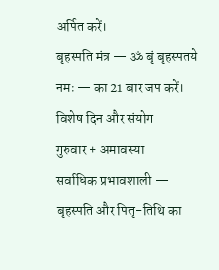अर्पित करें।
बृहस्पति मंत्र — ॐ बृं बृहस्पतये नमः — का 21 बार जप करें।
विशेष दिन और संयोग
गुरुवार + अमावस्या
सर्वाधिक प्रभावशाली — बृहस्पति और पितृ-तिथि का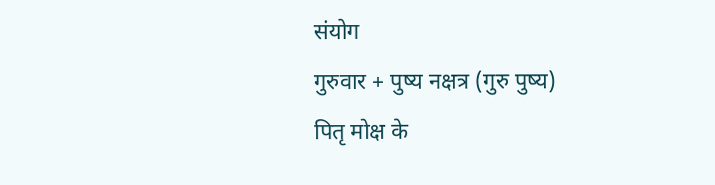संयोग
गुरुवार + पुष्य नक्षत्र (गुरु पुष्य)
पितृ मोक्ष के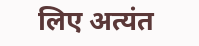लिए अत्यंत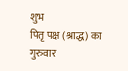शुभ
पितृ पक्ष (श्राद्ध) का गुरुवार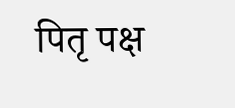पितृ पक्ष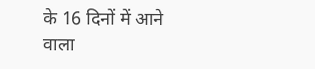के 16 दिनों में आने वाला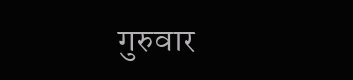गुरुवार